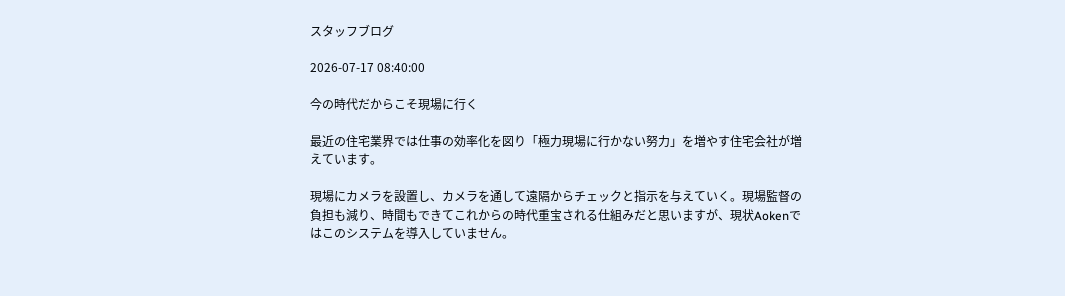スタッフブログ

2026-07-17 08:40:00

今の時代だからこそ現場に行く

最近の住宅業界では仕事の効率化を図り「極力現場に行かない努力」を増やす住宅会社が増えています。

現場にカメラを設置し、カメラを通して遠隔からチェックと指示を与えていく。現場監督の負担も減り、時間もできてこれからの時代重宝される仕組みだと思いますが、現状Aokenではこのシステムを導入していません。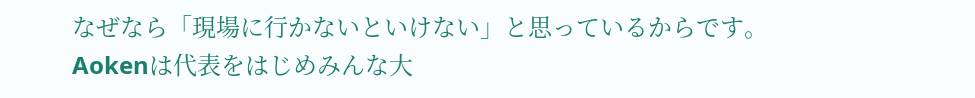なぜなら「現場に行かないといけない」と思っているからです。Aokenは代表をはじめみんな大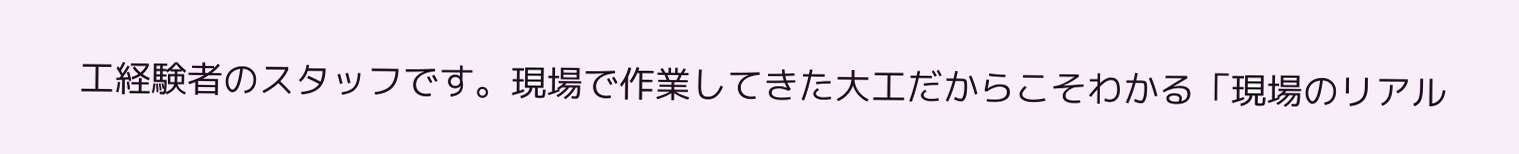工経験者のスタッフです。現場で作業してきた大工だからこそわかる「現場のリアル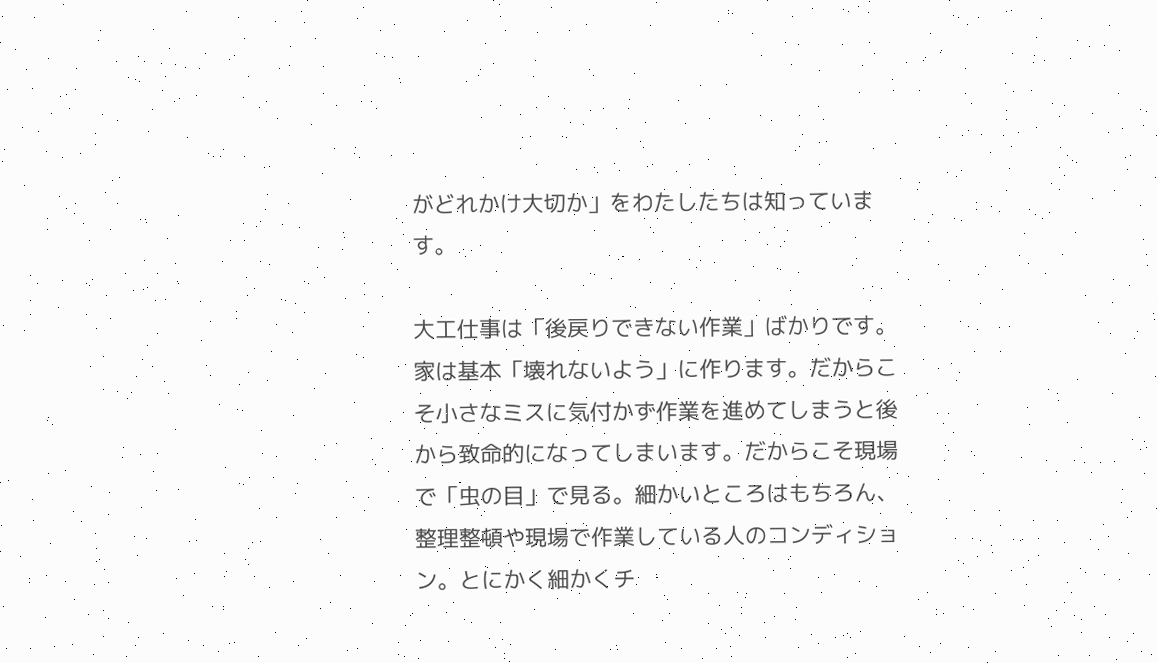がどれかけ大切か」をわたしたちは知っています。

大工仕事は「後戻りできない作業」ばかりです。家は基本「壊れないよう」に作ります。だからこそ小さなミスに気付かず作業を進めてしまうと後から致命的になってしまいます。だからこそ現場で「虫の目」で見る。細かいところはもちろん、整理整頓や現場で作業している人のコンディション。とにかく細かくチ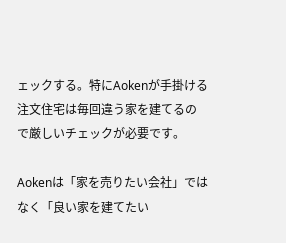ェックする。特にAokenが手掛ける注文住宅は毎回違う家を建てるので厳しいチェックが必要です。

Aokenは「家を売りたい会社」ではなく「良い家を建てたい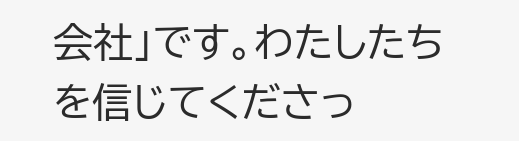会社」です。わたしたちを信じてくださっ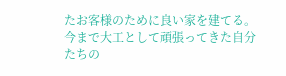たお客様のために良い家を建てる。今まで大工として頑張ってきた自分たちの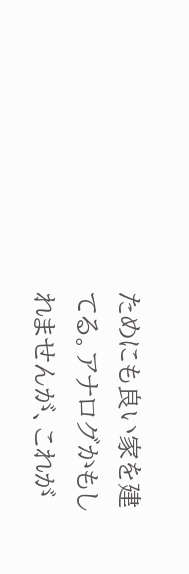ためにも良い家を建てる。アナログかもしれませんが、これが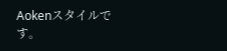Aokenスタイルです。